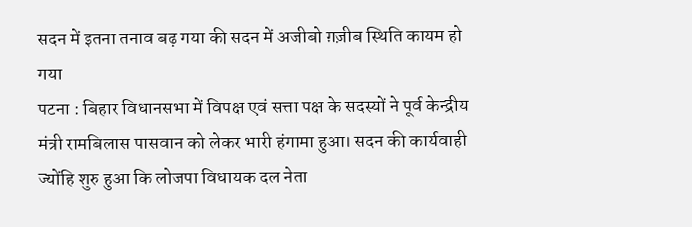सदन में इतना तनाव बढ़ गया की सदन में अजीबो ग़ज़ीब स्थिति कायम हो गया
पटना : बिहार विधानसभा में विपक्ष एवं सत्ता पक्ष के सदस्यों ने पूर्व केन्द्रीय मंत्री रामबिलास पासवान को लेकर भारी हंगामा हुआ। सदन की कार्यवाही ज्योंहि शुरु हुआ कि लोजपा विधायक दल नेता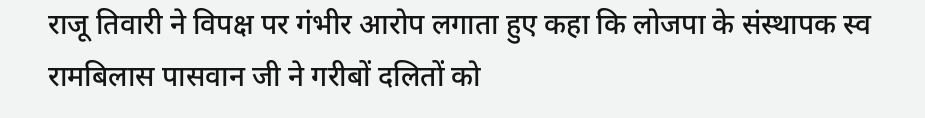राजू तिवारी ने विपक्ष पर गंभीर आरोप लगाता हुए कहा कि लोजपा के संस्थापक स्व रामबिलास पासवान जी ने गरीबों दलितों को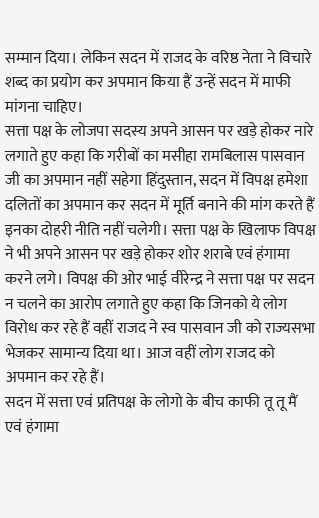सम्मान दिया। लेकिन सदन में राजद के वरिष्ठ नेता ने विचारे शब्द का प्रयोग कर अपमान किया हैं उन्हें सदन में माफी मांगना चाहिए।
सत्ता पक्ष के लोजपा सदस्य अपने आसन पर खड़े होकर नारे लगाते हुए कहा कि गरीबों का मसीहा रामबिलास पासवान जी का अपमान नहीं सहेगा हिंदुस्तान, सदन में विपक्ष हमेशा दलितों का अपमान कर सदन में मूर्ति बनाने की मांग करते हैं इनका दोहरी नीति नहीं चलेगी। सत्ता पक्ष के खिलाफ विपक्ष ने भी अपने आसन पर खड़े होकर शोर शराबे एवं हंगामा करने लगे। विपक्ष की ओर भाई वीरेन्द्र ने सत्ता पक्ष पर सदन न चलने का आरोप लगाते हुए कहा कि जिनको ये लोग विरोध कर रहे हैं वहीं राजद ने स्व पासवान जी को राज्यसभा भेजकर सामान्य दिया था। आज वहीं लोग राजद को अपमान कर रहे हैं।
सदन में सत्ता एवं प्रतिपक्ष के लोगो के बीच काफी तू तू मैं एवं हंगामा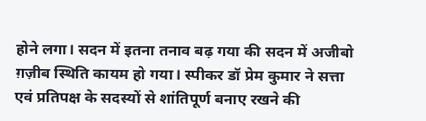होने लगा। सदन में इतना तनाव बढ़ गया की सदन में अजीबो ग़ज़ीब स्थिति कायम हो गया। स्पीकर डॉ प्रेम कुमार ने सत्ता एवं प्रतिपक्ष के सदस्यों से शांतिपूर्ण बनाए रखने की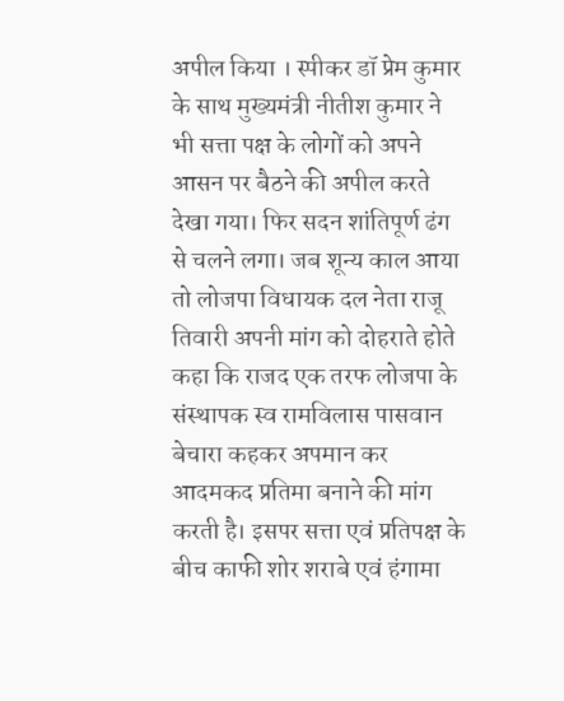अपील किया । स्पीकर डॉ प्रेम कुमार के साथ मुख्यमंत्री नीतीश कुमार ने भी सत्ता पक्ष के लोगों को अपने आसन पर बैठने की अपील करते देखा गया। फिर सदन शांतिपूर्ण ढंग से चलने लगा। जब शून्य काल आया तो लोजपा विधायक दल नेता राजू तिवारी अपनी मांग को दोहराते होते कहा कि राजद एक तरफ लोजपा के संस्थापक स्व रामविलास पासवान बेचारा कहकर अपमान कर आदमकद प्रतिमा बनाने की मांग करती है। इसपर सत्ता एवं प्रतिपक्ष के बीच काफी शोर शराबे एवं हंगामा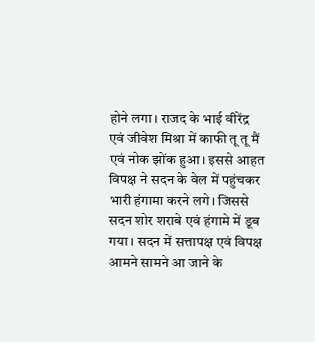होने लगा। राजद के भाई वीरेंद्र एवं जीवेश मिश्रा में काफी तू तू मैं एवं नोक झोंक हुआ। इससे आहत विपक्ष ने सदन के वेल में पहुंचकर भारी हंगामा करने लगे। जिससे सदन शोर शराबे एवं हंगामे में डूब गया। सदन में सत्तापक्ष एवं विपक्ष आमने सामने आ जाने के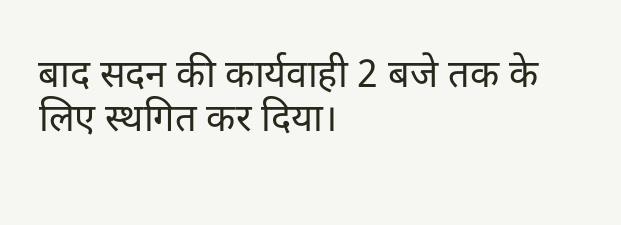बाद सदन की कार्यवाही 2 बजे तक के लिए स्थगित कर दिया।